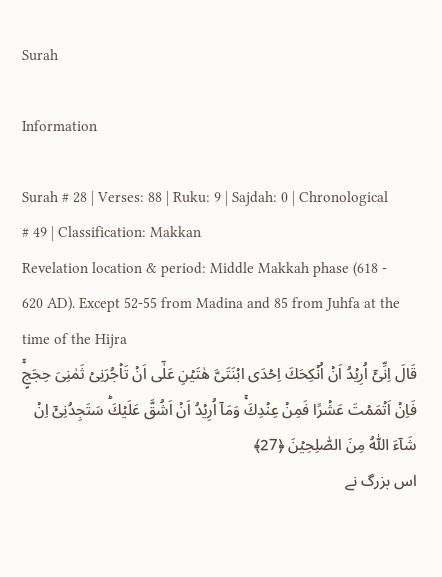Surah

Information

Surah # 28 | Verses: 88 | Ruku: 9 | Sajdah: 0 | Chronological # 49 | Classification: Makkan
Revelation location & period: Middle Makkah phase (618 - 620 AD). Except 52-55 from Madina and 85 from Juhfa at the time of the Hijra
قَالَ اِنِّىۡۤ اُرِيۡدُ اَنۡ اُنۡكِحَكَ اِحۡدَى ابۡنَتَىَّ هٰتَيۡنِ عَلٰٓى اَنۡ تَاۡجُرَنِىۡ ثَمٰنِىَ حِجَجٍ‌ۚ فَاِنۡ اَتۡمَمۡتَ عَشۡرًا فَمِنۡ عِنۡدِكَ‌ۚ وَمَاۤ اُرِيۡدُ اَنۡ اَشُقَّ عَلَيۡكَ‌ؕ سَتَجِدُنِىۡۤ اِنۡ شَآءَ اللّٰهُ مِنَ الصّٰلِحِيۡنَ ﴿27﴾
اس بزرگ نے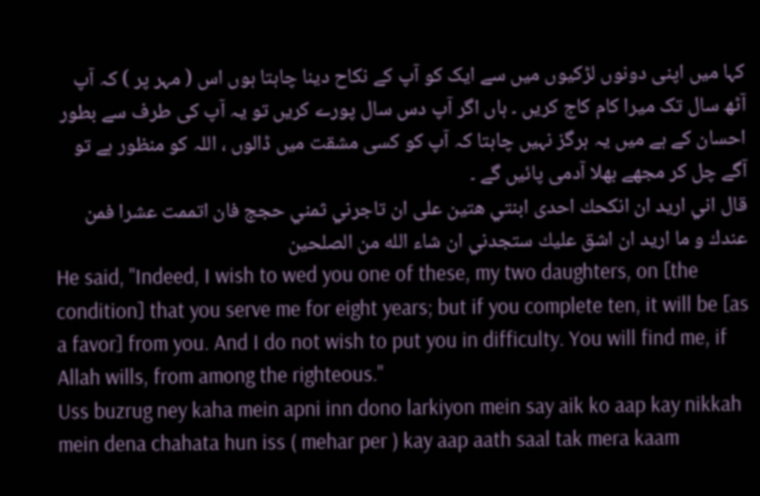کہا میں اپنی دونوں لڑکیوں میں سے ایک کو آپ کے نکاح دینا چاہتا ہوں اس ( مہر پر ) کہ آپ آٹھ سال تک میرا کام کاج کریں ۔ ہاں اگر آپ دس سال پورے کریں تو یہ آپ کی طرف سے بطور احسان کے ہے میں یہ ہرگز نہیں چاہتا کہ آپ کو کسی مشقت میں ڈالوں ، اللہ کو منظور ہے تو آگے چل کر مجھے بھلا آدمی پائیں گے ۔
قال اني اريد ان انكحك احدى ابنتي هتين على ان تاجرني ثمني حجج فان اتممت عشرا فمن عندك و ما اريد ان اشق عليك ستجدني ان شاء الله من الصلحين
He said, "Indeed, I wish to wed you one of these, my two daughters, on [the condition] that you serve me for eight years; but if you complete ten, it will be [as a favor] from you. And I do not wish to put you in difficulty. You will find me, if Allah wills, from among the righteous."
Uss buzrug ney kaha mein apni inn dono larkiyon mein say aik ko aap kay nikkah mein dena chahata hun iss ( mehar per ) kay aap aath saal tak mera kaam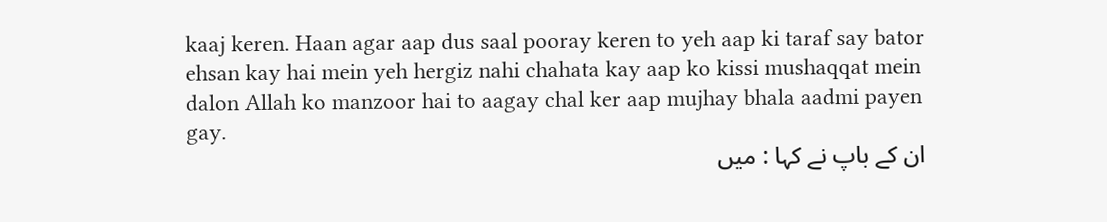kaaj keren. Haan agar aap dus saal pooray keren to yeh aap ki taraf say bator ehsan kay hai mein yeh hergiz nahi chahata kay aap ko kissi mushaqqat mein dalon Allah ko manzoor hai to aagay chal ker aap mujhay bhala aadmi payen gay.
ان کے باپ نے کہا : میں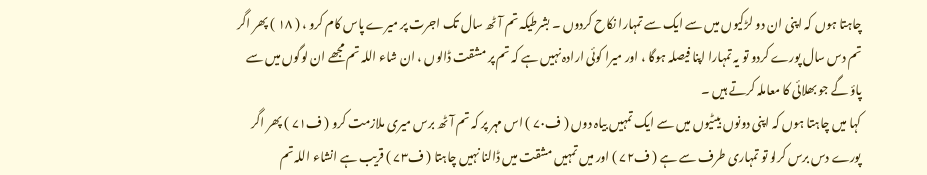چاہتا ہوں کہ اپنی ان دو لڑکیوں میں سے ایک سے تمہارا نکاح کردوں ۔ بشرطیکہ تم آٹھ سال تک اجرت پر میرے پاس کام کرو ، ( ١٨ ) پھر اگر تم دس سال پورے کردو تو یہ تمہارا اپنا فیصلہ ہوگا ، اور میرا کوئی ارادہ نہیں ہے کہ تم پر مشقت ڈالوں ، ان شاء اللہ تم مجھے ان لوگوں میں سے پاؤ گے جو بھلائی کا معاملہ کرتے ہیں ۔
کہا میں چاہتا ہوں کہ اپنی دونوں بیٹیوں میں سے ایک تمہیں بیاہ دوں ( ف۷۰ ) اس مہر پر کہ تم آٹھ برس میری ملازمت کرو ( ف۷۱ ) پھر اگر پورے دس برس کرلو تو تمہاری طرف سے ہے ( ف۷۲ ) اور میں تمہیں مشقت میں ڈالنا نہیں چاہتا ( ف۷۳ ) قریب ہے انشاء اللہ تم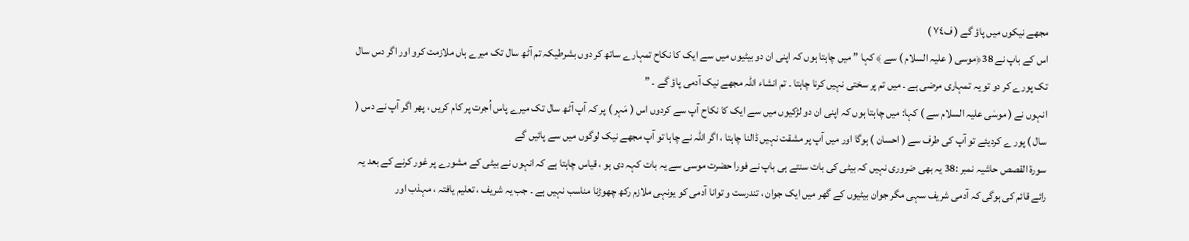مجھے نیکوں میں پاؤ گے ( ف۷٤ )
اس کے باپ نے 38﴿موسی ( علیہ السلام ) سے ﴾ کہا ” میں چاہتا ہوں کہ اپنی ان دو بیٹیوں میں سے ایک کا نکاح تمہارے ساتھ کر دوں بشرطیکہ تم آٹھ سال تک میرے ہاں ملازمت کرو اور اگر دس سال تک پورے کر دو تو یہ تمہاری مرضی ہے ۔ میں تم پر سختی نہیں کرنا چاہتا ۔ تم انشاء اللہ مجھے نیک آدمی پاؤ گے ۔ ”
انہوں نے ( موسٰی علیہ السلام سے ) کہا: میں چاہتا ہوں کہ اپنی ان دو لڑکیوں میں سے ایک کا نکاح آپ سے کردوں اس ( مَہر ) پر کہ آپ آٹھ سال تک میرے پاس اُجرت پر کام کریں ، پھر اگر آپ نے دس ( سال ) پور ے کردیئے تو آپ کی طرف سے ( احسان ) ہوگا اور میں آپ پر مشقت نہیں ڈالنا چاہتا ، اگر اللہ نے چاہا تو آپ مجھے نیک لوگوں میں سے پائیں گے
سورة القصص حاشیہ نمبر :38 یہ بھی ضروری نہیں کہ بیٹی کی بات سنتے ہی باپ نے فورا حضرت موسی سے یہ بات کہہ دی ہو ، قیاس چاہتا ہے کہ انہوں نے بیٹی کے مشورے پر غور کرنے کے بعد یہ رائے قائم کی ہوگی کہ آدمی شریف سہی مگر جوان بیٹیوں کے گھر میں ایک جوان ، تندرست و توانا آدمی کو یونہی ملازم رکھ چھوڑنا مناسب نہیں ہے ۔ جب یہ شریف ، تعلیم یافتہ ، مہذب اور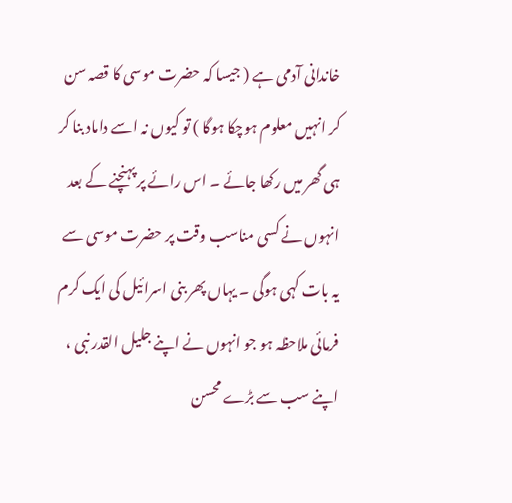خاندانی آدمی ہے ( جیسا کہ حضرت موسی کا قصہ سن کر انہیں معلوم ہوچکا ہوگا ) تو کیوں نہ اسے داماد بنا کر ہی گھر میں رکھا جائے ۔ اس رائے پر پہنچنے کے بعد انہوں نے کسی مناسب وقت پر حضرت موسی سے یہ بات کہی ہوگی ۔ یہاں پھر بنی اسرائیل کی ایک کرم فرمائی ملاحظہ ہو جو انہوں نے اپنے جلیل القدر نبی ، اپنے سب سے بڑے محسن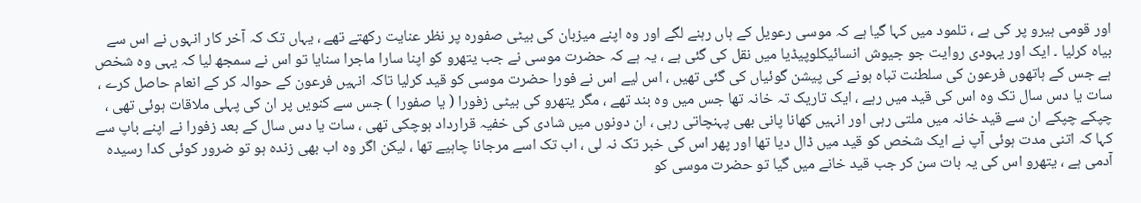اور قومی ہیرو پر کی ہے ، تلمود میں کہا گیا ہے کہ موسی رعویل کے ہاں رہنے لگے اور وہ اپنے میزبان کی بیٹی صفورہ پر نظر عنایت رکھتے تھے ، یہاں تک کہ آخر کار انہوں نے اس سے بیاہ کرلیا ۔ ایک اور یہودی روایت جو جیوش انسائیکلوپیڈیا میں نقل کی گئی ہے ، یہ ہے کہ حضرت موسی نے جب یتھرو کو اپنا سارا ماجرا سنایا تو اس نے سمجھ لیا کہ یہی وہ شخص ہے جس کے ہاتھوں فرعون کی سلطنت تباہ ہونے کی پیشن گوئیاں کی گئی تھیں ، اس لیے اس نے فورا حضرت موسی کو قید کرلیا تاکہ انہیں فرعون کے حوالہ کر کے انعام حاصل کرے ، سات یا دس سال تک وہ اس کی قید میں رہے ، ایک تاریک تہ خانہ تھا جس میں وہ بند تھے ، مگر یتھرو کی بیٹی زفورا ( یا صفورا ) جس سے کنویں پر ان کی پہلی ملاقات ہوئی تھی ، چپکے چپکے ان سے قید خانہ میں ملتی رہی اور انہیں کھانا پانی بھی پہنچاتی رہی ، ان دونوں میں شادی کی خفیہ قرارداد ہوچکی تھی ، سات یا دس سال کے بعد زفورا نے اپنے باپ سے کہا کہ اتنی مدت ہوئی آپ نے ایک شخص کو قید میں ڈال دیا تھا اور پھر اس کی خبر تک نہ لی ، اب تک اسے مرجانا چاہیے تھا ، لیکن اگر وہ اب بھی زندہ ہو تو ضرور کوئی کدا رسیدہ آدمی ہے ، یتھرو اس کی یہ بات سن کر جب قید خانے میں گیا تو حضرت موسی کو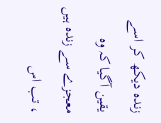زندہ دیکھ کر اسے یقین آگیا کہ وہ معجزے سے زندہ ہیں ، تب اس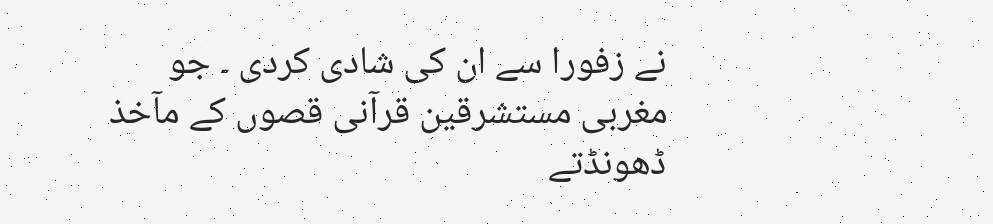نے زفورا سے ان کی شادی کردی ۔ جو مغربی مستشرقین قرآنی قصوں کے مآخذ ڈھونڈتے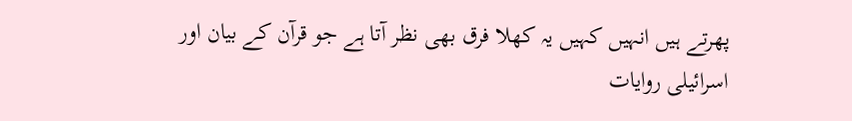پھرتے ہیں انہیں کہیں یہ کھلا فرق بھی نظر آتا ہے جو قرآن کے بیان اور اسرائیلی روایات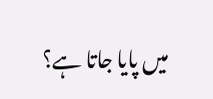میں پایا جاتا ہے؟